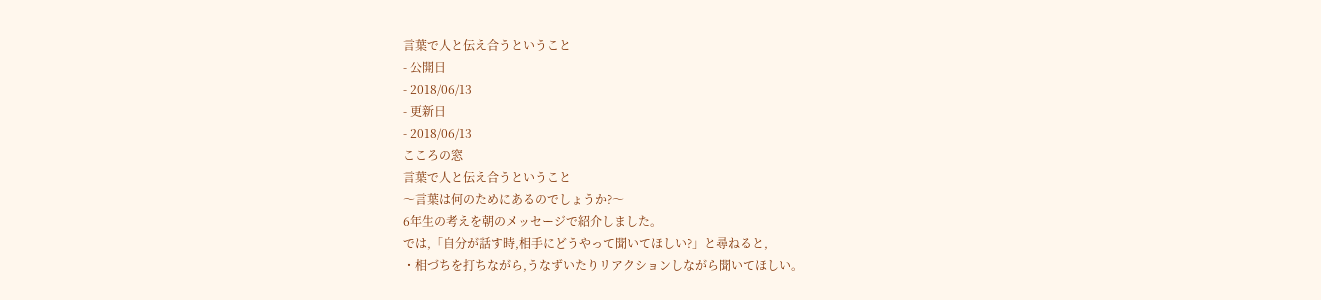言葉で人と伝え合うということ
- 公開日
- 2018/06/13
- 更新日
- 2018/06/13
こころの窓
言葉で人と伝え合うということ
〜言葉は何のためにあるのでしょうか?〜
6年生の考えを朝のメッセージで紹介しました。
では,「自分が話す時,相手にどうやって聞いてほしい?」と尋ねると,
・相づちを打ちながら,うなずいたりリアクションしながら聞いてほしい。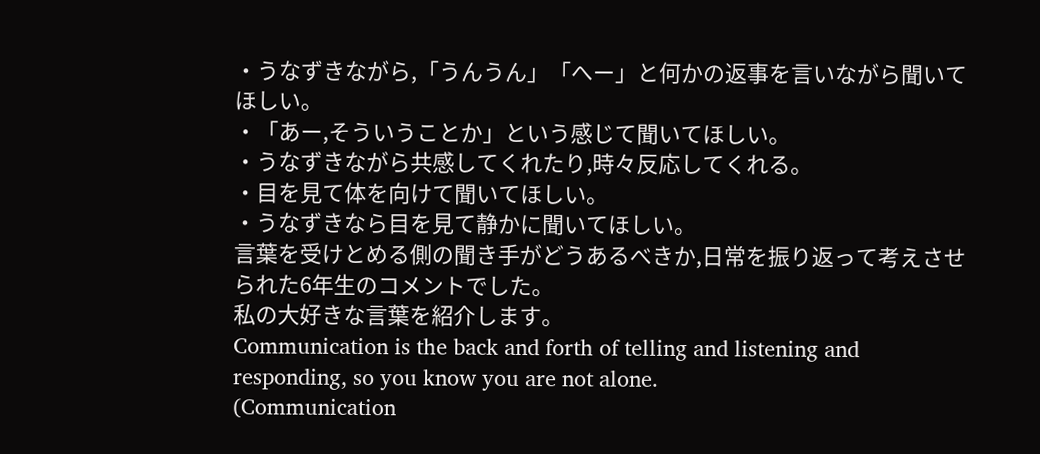・うなずきながら,「うんうん」「へー」と何かの返事を言いながら聞いてほしい。
・「あー,そういうことか」という感じて聞いてほしい。
・うなずきながら共感してくれたり,時々反応してくれる。
・目を見て体を向けて聞いてほしい。
・うなずきなら目を見て静かに聞いてほしい。
言葉を受けとめる側の聞き手がどうあるべきか,日常を振り返って考えさせられた6年生のコメントでした。
私の大好きな言葉を紹介します。
Communication is the back and forth of telling and listening and
responding, so you know you are not alone.
(Communication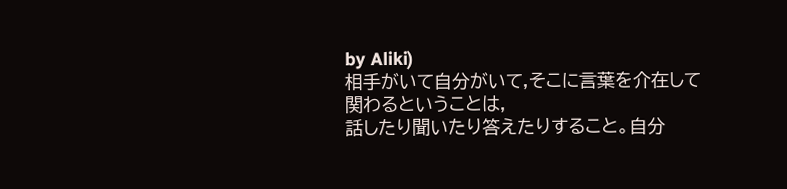by Aliki)
相手がいて自分がいて,そこに言葉を介在して関わるということは,
話したり聞いたり答えたりすること。自分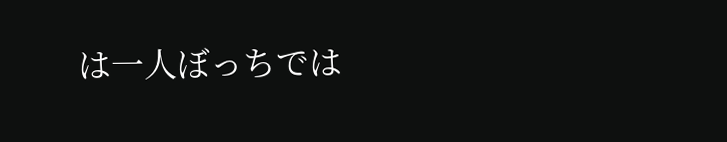は一人ぼっちでは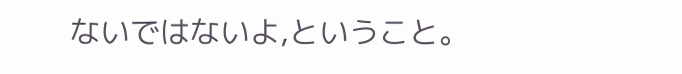ないではないよ,ということ。